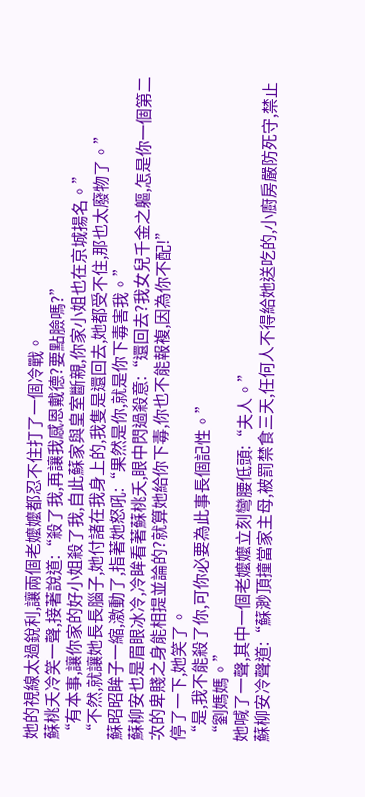她的視線太過銳利,讓兩個老嬤嬤都忍不住打了一個冷戰。
蘇桃夭冷笑一聲,接著說道:“殺了我,再讓我感恩戴德?要點臉嗎?”
“有本事,讓你家的好小姐殺了我,自此蘇家與皇室斷親,你家小姐也在京城揚名。”
“不然,就讓她長長腦子,她付諸在我身上的,我隻是還回去,她都受不住,那也太廢物了。”
蘇昭昭眸子一縮,激動了,指著她怒吼:“果然是你,就是你下毒害我。”
蘇柳安也是眉眼冰冷,冷眸看著蘇桃夭,眼中閃過殺意:“還回去?我女兒千金之軀,怎是你一個第二次的卑賤之身能相提並論的?就算她給你下毒,你也不能報複,因為你不配!”
停了一下,她笑了。
“是,我不能殺了你,可你必要為此事長個記性。”
“劉媽媽。”
她喊了一聲,其中一個老嬤嬤立刻彎腰低頭:“夫人。”
蘇柳安冷聲道:“蘇渺頂撞當家主母,被罰禁食三天,任何人不得給她送吃的,小廚房嚴防死守,禁止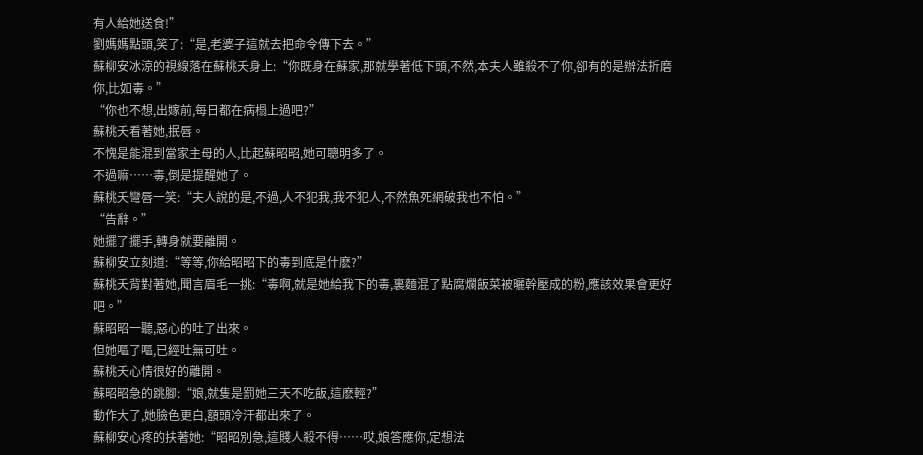有人給她送食!”
劉媽媽點頭,笑了:“是,老婆子這就去把命令傳下去。”
蘇柳安冰涼的視線落在蘇桃夭身上:“你既身在蘇家,那就學著低下頭,不然,本夫人雖殺不了你,卻有的是辦法折磨你,比如毒。”
“你也不想,出嫁前,每日都在病榻上過吧?”
蘇桃夭看著她,抿唇。
不愧是能混到當家主母的人,比起蘇昭昭,她可聰明多了。
不過嘛……毒,倒是提醒她了。
蘇桃夭彎唇一笑:“夫人說的是,不過,人不犯我,我不犯人,不然魚死網破我也不怕。”
“告辭。”
她擺了擺手,轉身就要離開。
蘇柳安立刻道:“等等,你給昭昭下的毒到底是什麽?”
蘇桃夭背對著她,聞言眉毛一挑:“毒啊,就是她給我下的毒,裏麵混了點腐爛飯菜被曬幹壓成的粉,應該效果會更好吧。”
蘇昭昭一聽,惡心的吐了出來。
但她嘔了嘔,已經吐無可吐。
蘇桃夭心情很好的離開。
蘇昭昭急的跳腳:“娘,就隻是罰她三天不吃飯,這麽輕?”
動作大了,她臉色更白,額頭冷汗都出來了。
蘇柳安心疼的扶著她:“昭昭別急,這賤人殺不得……哎,娘答應你,定想法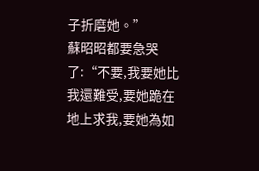子折磨她。”
蘇昭昭都要急哭了:“不要,我要她比我還難受,要她跪在地上求我,要她為如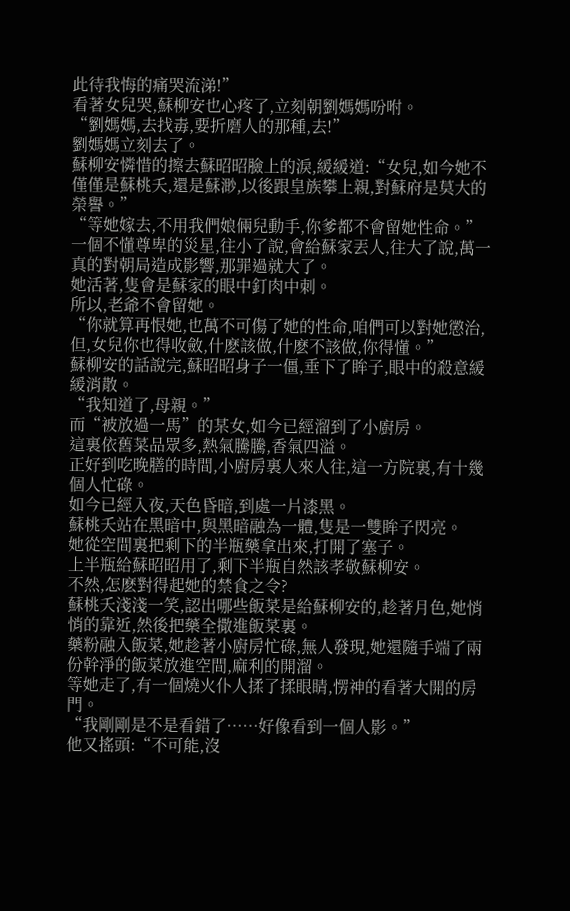此待我悔的痛哭流涕!”
看著女兒哭,蘇柳安也心疼了,立刻朝劉媽媽吩咐。
“劉媽媽,去找毒,要折磨人的那種,去!”
劉媽媽立刻去了。
蘇柳安憐惜的擦去蘇昭昭臉上的淚,緩緩道:“女兒,如今她不僅僅是蘇桃夭,還是蘇渺,以後跟皇族攀上親,對蘇府是莫大的榮譽。”
“等她嫁去,不用我們娘倆兒動手,你爹都不會留她性命。”
一個不懂尊卑的災星,往小了說,會給蘇家丟人,往大了說,萬一真的對朝局造成影響,那罪過就大了。
她活著,隻會是蘇家的眼中釘肉中刺。
所以,老爺不會留她。
“你就算再恨她,也萬不可傷了她的性命,咱們可以對她懲治,但,女兒你也得收斂,什麽該做,什麽不該做,你得懂。”
蘇柳安的話說完,蘇昭昭身子一僵,垂下了眸子,眼中的殺意緩緩消散。
“我知道了,母親。”
而“被放過一馬”的某女,如今已經溜到了小廚房。
這裏依舊菜品眾多,熱氣騰騰,香氣四溢。
正好到吃晚膳的時間,小廚房裏人來人往,這一方院裏,有十幾個人忙碌。
如今已經入夜,天色昏暗,到處一片漆黑。
蘇桃夭站在黑暗中,與黑暗融為一體,隻是一雙眸子閃亮。
她從空間裏把剩下的半瓶藥拿出來,打開了塞子。
上半瓶給蘇昭昭用了,剩下半瓶自然該孝敬蘇柳安。
不然,怎麽對得起她的禁食之令?
蘇桃夭淺淺一笑,認出哪些飯菜是給蘇柳安的,趁著月色,她悄悄的靠近,然後把藥全撒進飯菜裏。
藥粉融入飯菜,她趁著小廚房忙碌,無人發現,她還隨手端了兩份幹淨的飯菜放進空間,麻利的開溜。
等她走了,有一個燒火仆人揉了揉眼睛,愣神的看著大開的房門。
“我剛剛是不是看錯了……好像看到一個人影。”
他又搖頭:“不可能,沒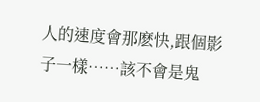人的速度會那麽快,跟個影子一樣……該不會是鬼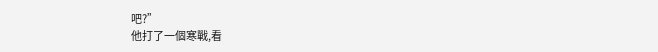吧?”
他打了一個寒戰,看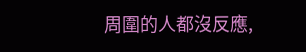周圍的人都沒反應,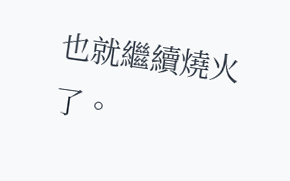也就繼續燒火了。